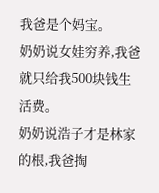我爸是个妈宝。
奶奶说女娃穷养,我爸就只给我500块钱生活费。
奶奶说浩子才是林家的根,我爸掏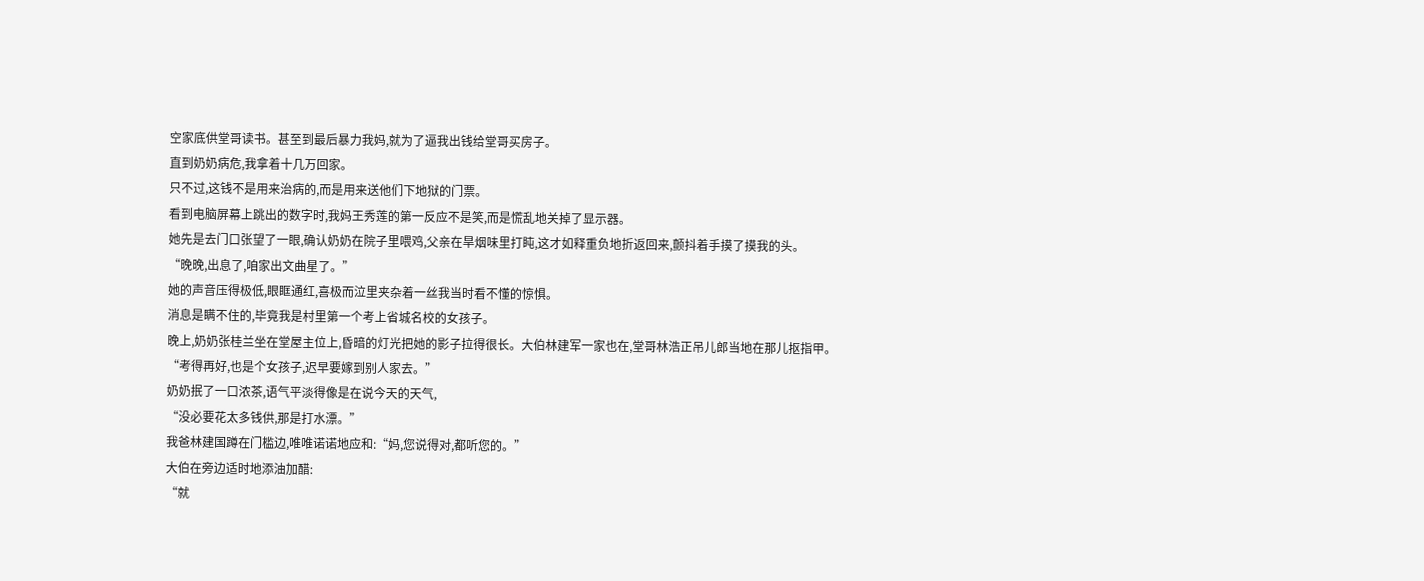空家底供堂哥读书。甚至到最后暴力我妈,就为了逼我出钱给堂哥买房子。
直到奶奶病危,我拿着十几万回家。
只不过,这钱不是用来治病的,而是用来送他们下地狱的门票。
看到电脑屏幕上跳出的数字时,我妈王秀莲的第一反应不是笑,而是慌乱地关掉了显示器。
她先是去门口张望了一眼,确认奶奶在院子里喂鸡,父亲在旱烟味里打盹,这才如释重负地折返回来,颤抖着手摸了摸我的头。
“晚晚,出息了,咱家出文曲星了。”
她的声音压得极低,眼眶通红,喜极而泣里夹杂着一丝我当时看不懂的惊惧。
消息是瞒不住的,毕竟我是村里第一个考上省城名校的女孩子。
晚上,奶奶张桂兰坐在堂屋主位上,昏暗的灯光把她的影子拉得很长。大伯林建军一家也在,堂哥林浩正吊儿郎当地在那儿抠指甲。
“考得再好,也是个女孩子,迟早要嫁到别人家去。”
奶奶抿了一口浓茶,语气平淡得像是在说今天的天气,
“没必要花太多钱供,那是打水漂。”
我爸林建国蹲在门槛边,唯唯诺诺地应和:“妈,您说得对,都听您的。”
大伯在旁边适时地添油加醋:
“就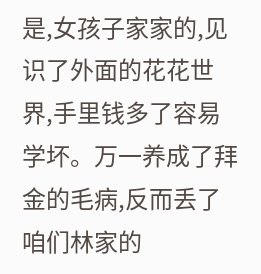是,女孩子家家的,见识了外面的花花世界,手里钱多了容易学坏。万一养成了拜金的毛病,反而丢了咱们林家的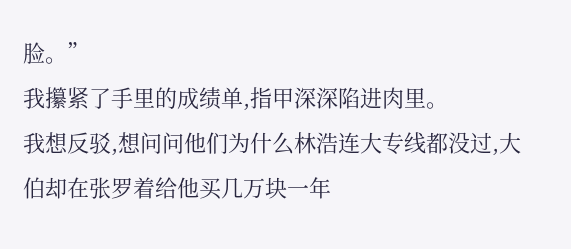脸。”
我攥紧了手里的成绩单,指甲深深陷进肉里。
我想反驳,想问问他们为什么林浩连大专线都没过,大伯却在张罗着给他买几万块一年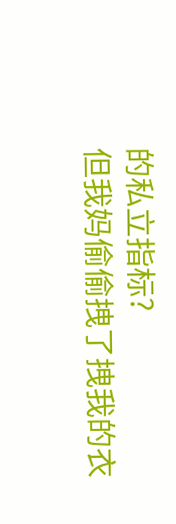的私立指标?
但我妈偷偷拽了拽我的衣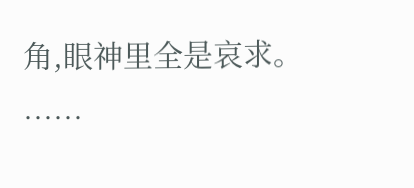角,眼神里全是哀求。
……